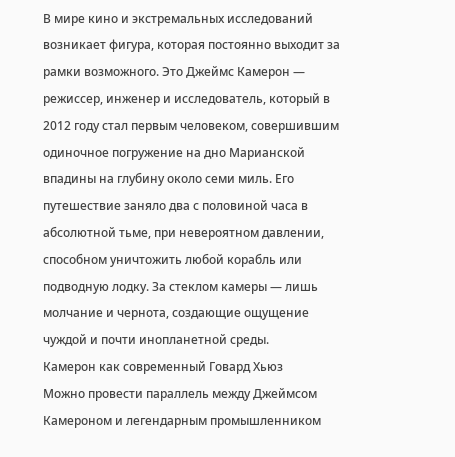В мире кино и экстремальных исследований возникает фигура, которая постоянно выходит за рамки возможного. Это Джеймс Камерон — режиссер, инженер и исследователь, который в 2012 году стал первым человеком, совершившим одиночное погружение на дно Марианской впадины на глубину около семи миль. Его путешествие заняло два с половиной часа в абсолютной тьме, при невероятном давлении, способном уничтожить любой корабль или подводную лодку. За стеклом камеры — лишь молчание и чернота, создающие ощущение чуждой и почти инопланетной среды.
Камерон как современный Говард Хьюз
Можно провести параллель между Джеймсом Камероном и легендарным промышленником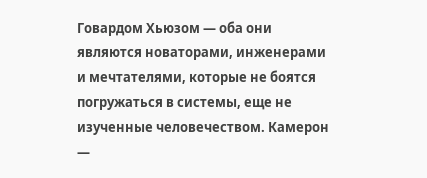Говардом Хьюзом — оба они являются новаторами, инженерами и мечтателями, которые не боятся погружаться в системы, еще не изученные человечеством. Камерон —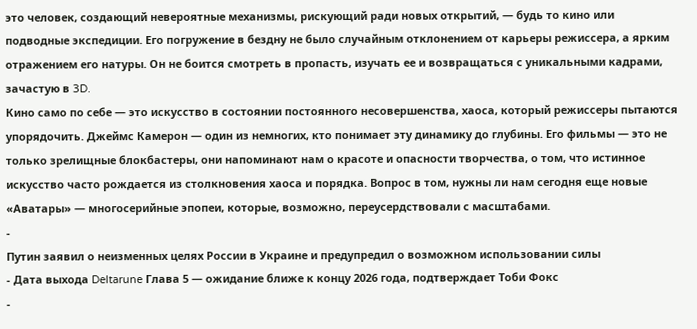это человек, создающий невероятные механизмы, рискующий ради новых открытий, — будь то кино или подводные экспедиции. Его погружение в бездну не было случайным отклонением от карьеры режиссера, а ярким отражением его натуры. Он не боится смотреть в пропасть, изучать ее и возвращаться с уникальными кадрами, зачастую в 3D.
Кино само по себе — это искусство в состоянии постоянного несовершенства, хаоса, который режиссеры пытаются упорядочить. Джеймс Камерон — один из немногих, кто понимает эту динамику до глубины. Его фильмы — это не только зрелищные блокбастеры, они напоминают нам о красоте и опасности творчества, о том, что истинное искусство часто рождается из столкновения хаоса и порядка. Вопрос в том, нужны ли нам сегодня еще новые «Аватары» — многосерийные эпопеи, которые, возможно, переусердствовали с масштабами.
-
Путин заявил о неизменных целях России в Украине и предупредил о возможном использовании силы
- Дата выхода Deltarune Глава 5 — ожидание ближе к концу 2026 года, подтверждает Тоби Фокс
-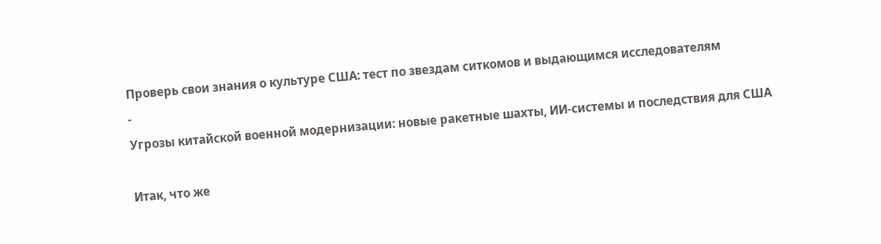Проверь свои знания о культуре США: тест по звездам ситкомов и выдающимся исследователям
-
Угрозы китайской военной модернизации: новые ракетные шахты, ИИ-системы и последствия для США

Итак, что же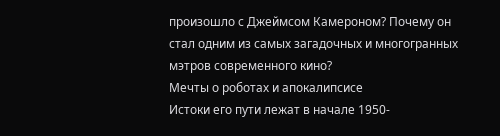произошло с Джеймсом Камероном? Почему он стал одним из самых загадочных и многогранных мэтров современного кино?
Мечты о роботах и апокалипсисе
Истоки его пути лежат в начале 1950-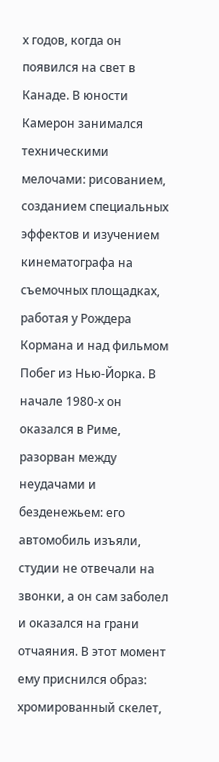х годов, когда он появился на свет в Канаде. В юности Камерон занимался техническими мелочами: рисованием, созданием специальных эффектов и изучением кинематографа на съемочных площадках, работая у Рождера Кормана и над фильмом Побег из Нью-Йорка. В начале 1980-х он оказался в Риме, разорван между неудачами и безденежьем: его автомобиль изъяли, студии не отвечали на звонки, а он сам заболел и оказался на грани отчаяния. В этот момент ему приснился образ: хромированный скелет,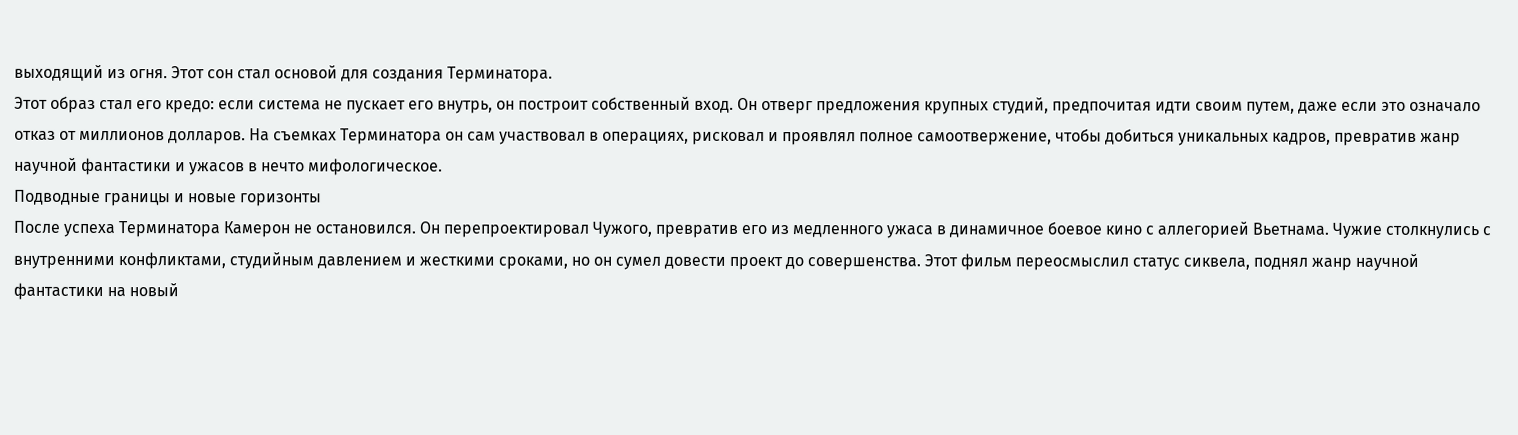выходящий из огня. Этот сон стал основой для создания Терминатора.
Этот образ стал его кредо: если система не пускает его внутрь, он построит собственный вход. Он отверг предложения крупных студий, предпочитая идти своим путем, даже если это означало отказ от миллионов долларов. На съемках Терминатора он сам участвовал в операциях, рисковал и проявлял полное самоотвержение, чтобы добиться уникальных кадров, превратив жанр научной фантастики и ужасов в нечто мифологическое.
Подводные границы и новые горизонты
После успеха Терминатора Камерон не остановился. Он перепроектировал Чужого, превратив его из медленного ужаса в динамичное боевое кино с аллегорией Вьетнама. Чужие столкнулись с внутренними конфликтами, студийным давлением и жесткими сроками, но он сумел довести проект до совершенства. Этот фильм переосмыслил статус сиквела, поднял жанр научной фантастики на новый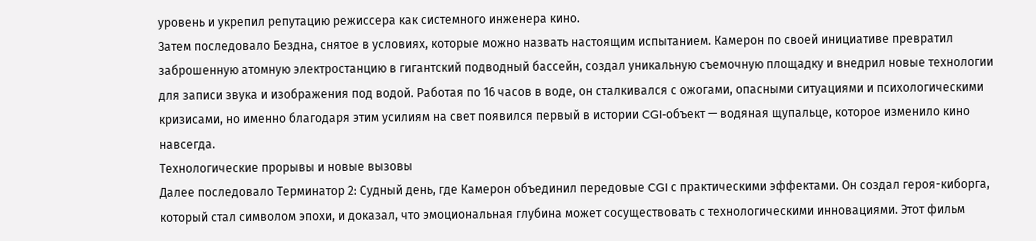уровень и укрепил репутацию режиссера как системного инженера кино.
Затем последовало Бездна, снятое в условиях, которые можно назвать настоящим испытанием. Камерон по своей инициативе превратил заброшенную атомную электростанцию в гигантский подводный бассейн, создал уникальную съемочную площадку и внедрил новые технологии для записи звука и изображения под водой. Работая по 16 часов в воде, он сталкивался с ожогами, опасными ситуациями и психологическими кризисами, но именно благодаря этим усилиям на свет появился первый в истории CGI-объект — водяная щупальце, которое изменило кино навсегда.
Технологические прорывы и новые вызовы
Далее последовало Терминатор 2: Судный день, где Камерон объединил передовые CGI с практическими эффектами. Он создал героя-киборга, который стал символом эпохи, и доказал, что эмоциональная глубина может сосуществовать с технологическими инновациями. Этот фильм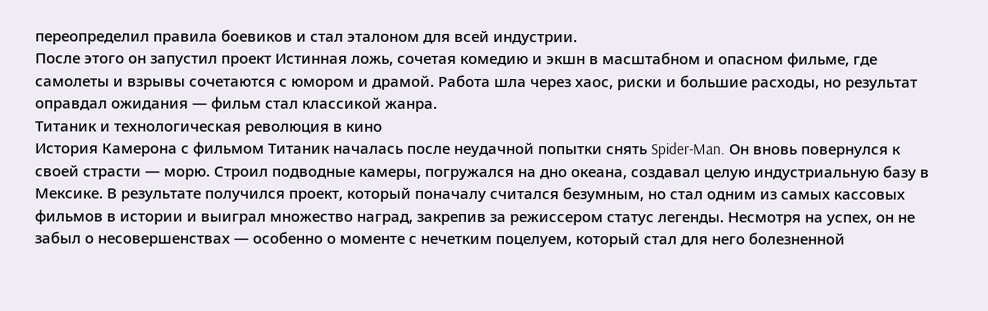переопределил правила боевиков и стал эталоном для всей индустрии.
После этого он запустил проект Истинная ложь, сочетая комедию и экшн в масштабном и опасном фильме, где самолеты и взрывы сочетаются с юмором и драмой. Работа шла через хаос, риски и большие расходы, но результат оправдал ожидания — фильм стал классикой жанра.
Титаник и технологическая революция в кино
История Камерона с фильмом Титаник началась после неудачной попытки снять Spider-Man. Он вновь повернулся к своей страсти — морю. Строил подводные камеры, погружался на дно океана, создавал целую индустриальную базу в Мексике. В результате получился проект, который поначалу считался безумным, но стал одним из самых кассовых фильмов в истории и выиграл множество наград, закрепив за режиссером статус легенды. Несмотря на успех, он не забыл о несовершенствах — особенно о моменте с нечетким поцелуем, который стал для него болезненной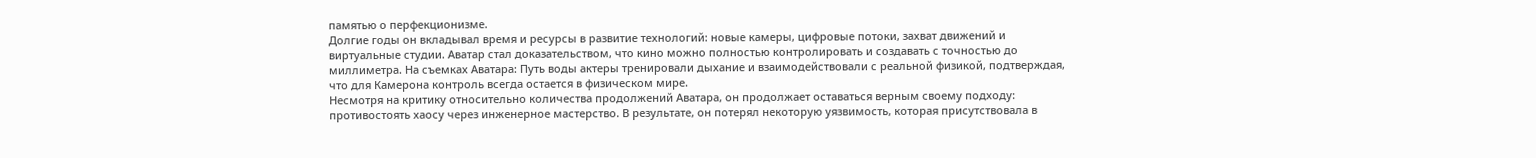памятью о перфекционизме.
Долгие годы он вкладывал время и ресурсы в развитие технологий: новые камеры, цифровые потоки, захват движений и виртуальные студии. Аватар стал доказательством, что кино можно полностью контролировать и создавать с точностью до миллиметра. На съемках Аватара: Путь воды актеры тренировали дыхание и взаимодействовали с реальной физикой, подтверждая, что для Камерона контроль всегда остается в физическом мире.
Несмотря на критику относительно количества продолжений Аватара, он продолжает оставаться верным своему подходу: противостоять хаосу через инженерное мастерство. В результате, он потерял некоторую уязвимость, которая присутствовала в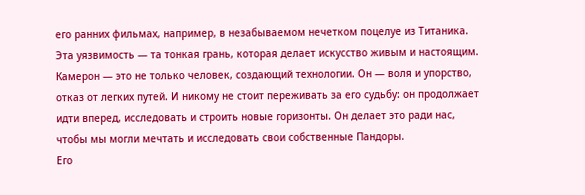его ранних фильмах, например, в незабываемом нечетком поцелуе из Титаника. Эта уязвимость — та тонкая грань, которая делает искусство живым и настоящим.
Камерон — это не только человек, создающий технологии. Он — воля и упорство, отказ от легких путей. И никому не стоит переживать за его судьбу: он продолжает идти вперед, исследовать и строить новые горизонты. Он делает это ради нас, чтобы мы могли мечтать и исследовать свои собственные Пандоры.
Его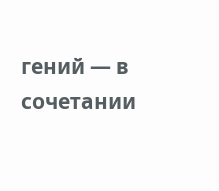гений — в сочетании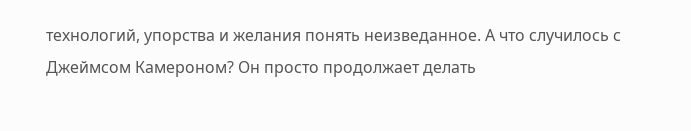технологий, упорства и желания понять неизведанное. А что случилось с Джеймсом Камероном? Он просто продолжает делать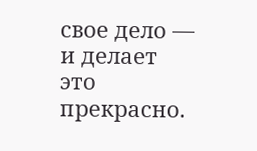свое дело — и делает это прекрасно.